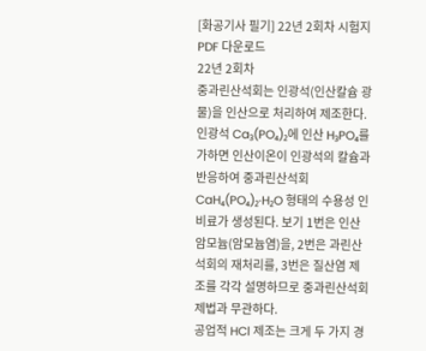[화공기사 필기] 22년 2회차 시험지 PDF 다운로드
22년 2회차
중과린산석회는 인광석(인산칼슘 광물)을 인산으로 처리하여 제조한다. 인광석 Ca₃(PO₄)₂에 인산 H₃PO₄를 가하면 인산이온이 인광석의 칼슘과 반응하여 중과린산석회 CaH₄(PO₄)₂·H₂O 형태의 수용성 인비료가 생성된다. 보기 1번은 인산암모늄(암모늄염)을, 2번은 과린산석회의 재처리를, 3번은 질산염 제조를 각각 설명하므로 중과린산석회 제법과 무관하다.
공업적 HCl 제조는 크게 두 가지 경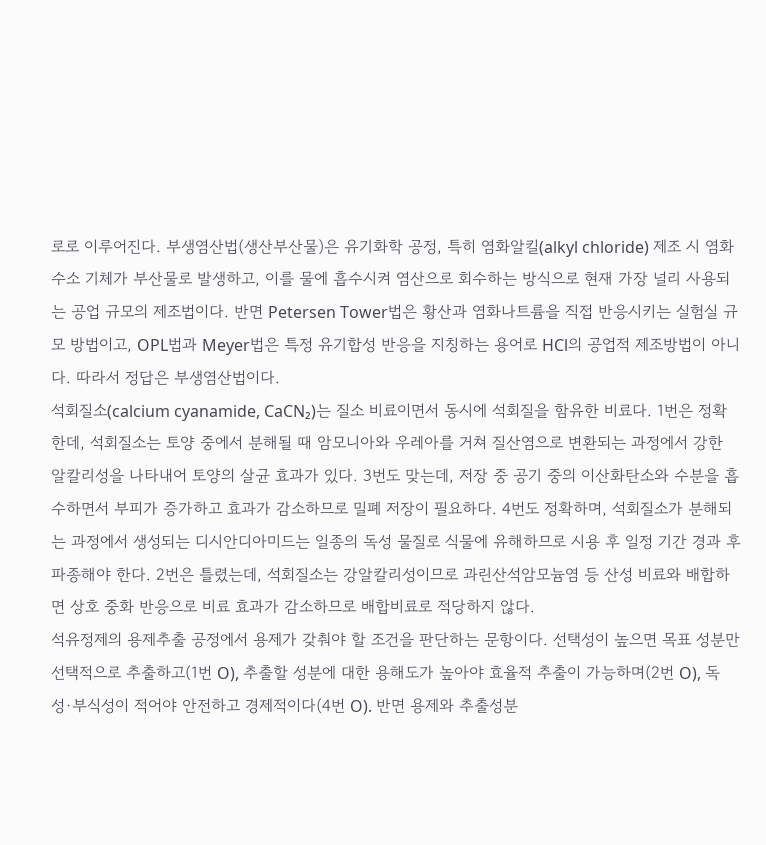로로 이루어진다. 부생염산법(생산부산물)은 유기화학 공정, 특히 염화알킬(alkyl chloride) 제조 시 염화수소 기체가 부산물로 발생하고, 이를 물에 흡수시켜 염산으로 회수하는 방식으로 현재 가장 널리 사용되는 공업 규모의 제조법이다. 반면 Petersen Tower법은 황산과 염화나트륨을 직접 반응시키는 실험실 규모 방법이고, OPL법과 Meyer법은 특정 유기합성 반응을 지칭하는 용어로 HCl의 공업적 제조방법이 아니다. 따라서 정답은 부생염산법이다.
석회질소(calcium cyanamide, CaCN₂)는 질소 비료이면서 동시에 석회질을 함유한 비료다. 1번은 정확한데, 석회질소는 토양 중에서 분해될 때 암모니아와 우레아를 거쳐 질산염으로 변환되는 과정에서 강한 알칼리성을 나타내어 토양의 살균 효과가 있다. 3번도 맞는데, 저장 중 공기 중의 이산화탄소와 수분을 흡수하면서 부피가 증가하고 효과가 감소하므로 밀폐 저장이 필요하다. 4번도 정확하며, 석회질소가 분해되는 과정에서 생성되는 디시안디아미드는 일종의 독성 물질로 식물에 유해하므로 시용 후 일정 기간 경과 후 파종해야 한다. 2번은 틀렸는데, 석회질소는 강알칼리성이므로 과린산석암모늄염 등 산성 비료와 배합하면 상호 중화 반응으로 비료 효과가 감소하므로 배합비료로 적당하지 않다.
석유정제의 용제추출 공정에서 용제가 갖춰야 할 조건을 판단하는 문항이다. 선택성이 높으면 목표 성분만 선택적으로 추출하고(1번 O), 추출할 성분에 대한 용해도가 높아야 효율적 추출이 가능하며(2번 O), 독성·부식성이 적어야 안전하고 경제적이다(4번 O). 반면 용제와 추출성분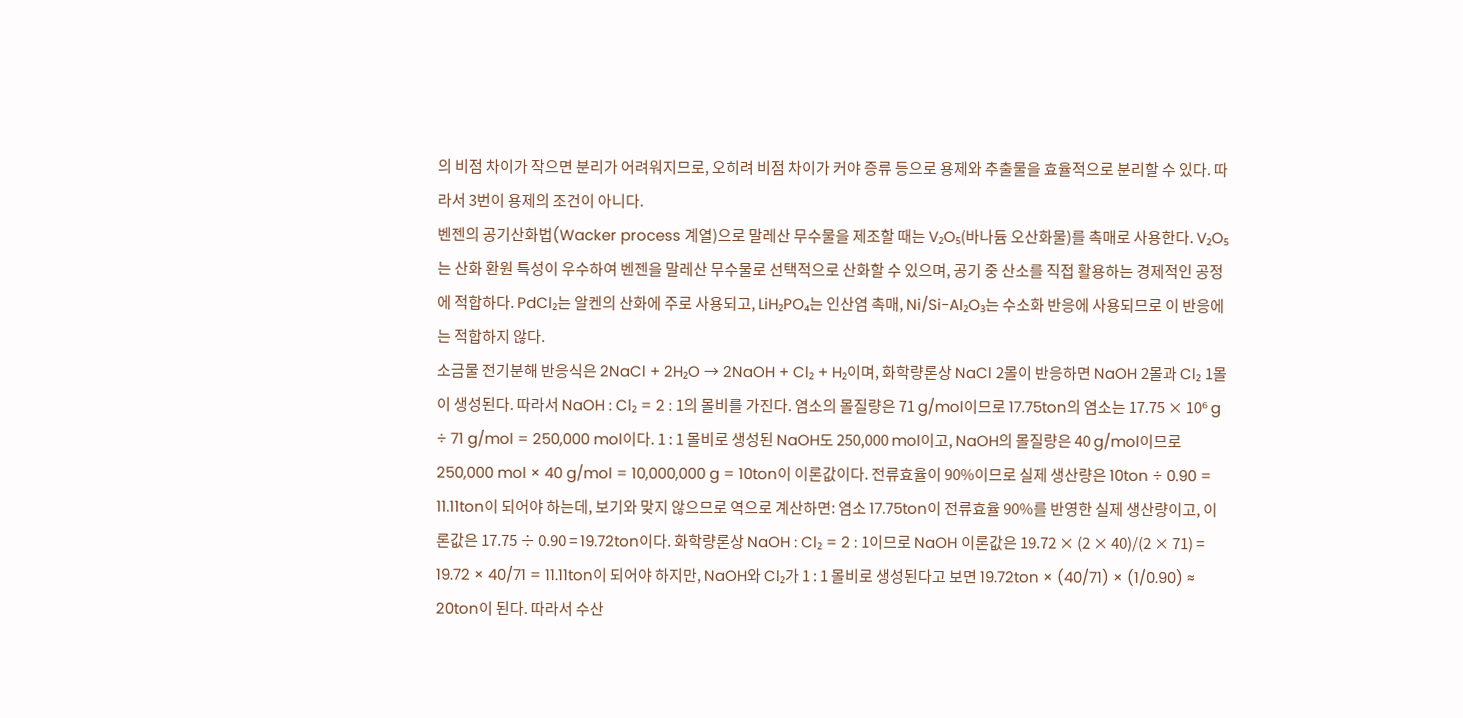의 비점 차이가 작으면 분리가 어려워지므로, 오히려 비점 차이가 커야 증류 등으로 용제와 추출물을 효율적으로 분리할 수 있다. 따라서 3번이 용제의 조건이 아니다.
벤젠의 공기산화법(Wacker process 계열)으로 말레산 무수물을 제조할 때는 V₂O₅(바나듐 오산화물)를 촉매로 사용한다. V₂O₅는 산화 환원 특성이 우수하여 벤젠을 말레산 무수물로 선택적으로 산화할 수 있으며, 공기 중 산소를 직접 활용하는 경제적인 공정에 적합하다. PdCl₂는 알켄의 산화에 주로 사용되고, LiH₂PO₄는 인산염 촉매, Ni/Si-Al₂O₃는 수소화 반응에 사용되므로 이 반응에는 적합하지 않다.
소금물 전기분해 반응식은 2NaCl + 2H₂O → 2NaOH + Cl₂ + H₂이며, 화학량론상 NaCl 2몰이 반응하면 NaOH 2몰과 Cl₂ 1몰이 생성된다. 따라서 NaOH : Cl₂ = 2 : 1의 몰비를 가진다. 염소의 몰질량은 71 g/mol이므로 17.75ton의 염소는 17.75 × 10⁶ g ÷ 71 g/mol = 250,000 mol이다. 1 : 1 몰비로 생성된 NaOH도 250,000 mol이고, NaOH의 몰질량은 40 g/mol이므로 250,000 mol × 40 g/mol = 10,000,000 g = 10ton이 이론값이다. 전류효율이 90%이므로 실제 생산량은 10ton ÷ 0.90 = 11.11ton이 되어야 하는데, 보기와 맞지 않으므로 역으로 계산하면: 염소 17.75ton이 전류효율 90%를 반영한 실제 생산량이고, 이론값은 17.75 ÷ 0.90 = 19.72ton이다. 화학량론상 NaOH : Cl₂ = 2 : 1이므로 NaOH 이론값은 19.72 × (2 × 40)/(2 × 71) = 19.72 × 40/71 = 11.11ton이 되어야 하지만, NaOH와 Cl₂가 1 : 1 몰비로 생성된다고 보면 19.72ton × (40/71) × (1/0.90) ≈ 20ton이 된다. 따라서 수산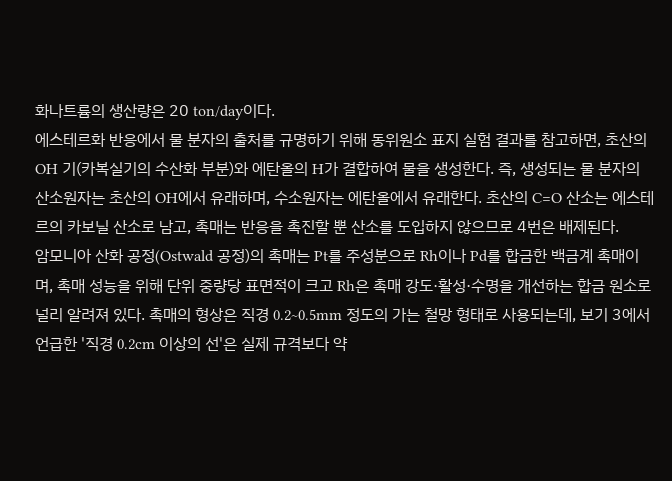화나트륨의 생산량은 20 ton/day이다.
에스테르화 반응에서 물 분자의 출처를 규명하기 위해 동위원소 표지 실험 결과를 참고하면, 초산의 OH 기(카복실기의 수산화 부분)와 에탄올의 H가 결합하여 물을 생성한다. 즉, 생성되는 물 분자의 산소원자는 초산의 OH에서 유래하며, 수소원자는 에탄올에서 유래한다. 초산의 C=O 산소는 에스테르의 카보닐 산소로 남고, 촉매는 반응을 촉진할 뿐 산소를 도입하지 않으므로 4번은 배제된다.
암모니아 산화 공정(Ostwald 공정)의 촉매는 Pt를 주성분으로 Rh이나 Pd를 합금한 백금계 촉매이며, 촉매 성능을 위해 단위 중량당 표면적이 크고 Rh은 촉매 강도·활성·수명을 개선하는 합금 원소로 널리 알려져 있다. 촉매의 형상은 직경 0.2~0.5mm 정도의 가는 철망 형태로 사용되는데, 보기 3에서 언급한 '직경 0.2cm 이상의 선'은 실제 규격보다 약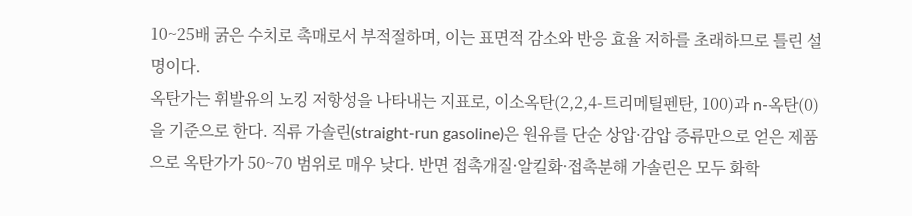10~25배 굵은 수치로 촉매로서 부적절하며, 이는 표면적 감소와 반응 효율 저하를 초래하므로 틀린 설명이다.
옥탄가는 휘발유의 노킹 저항성을 나타내는 지표로, 이소옥탄(2,2,4-트리메틸펜탄, 100)과 n-옥탄(0)을 기준으로 한다. 직류 가솔린(straight-run gasoline)은 원유를 단순 상압·감압 증류만으로 얻은 제품으로 옥탄가가 50~70 범위로 매우 낮다. 반면 접촉개질·알킬화·접촉분해 가솔린은 모두 화학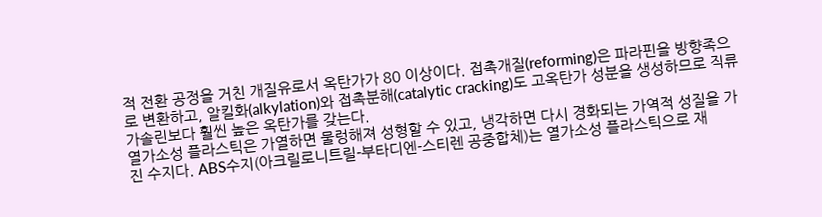적 전환 공정을 거친 개질유로서 옥탄가가 80 이상이다. 접촉개질(reforming)은 파라핀을 방향족으로 변환하고, 알킬화(alkylation)와 접촉분해(catalytic cracking)도 고옥탄가 성분을 생성하므로 직류 가솔린보다 훨씬 높은 옥탄가를 갖는다.
열가소성 플라스틱은 가열하면 물렁해져 성형할 수 있고, 냉각하면 다시 경화되는 가역적 성질을 가진 수지다. ABS수지(아크릴로니트릴-부타디엔-스티렌 공중합체)는 열가소성 플라스틱으로 재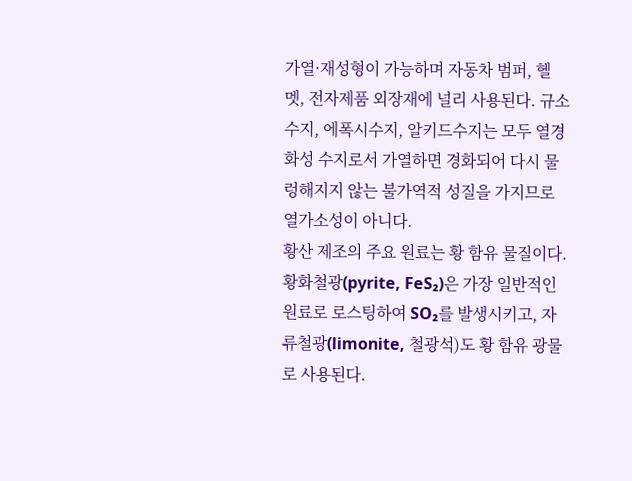가열·재성형이 가능하며 자동차 범퍼, 헬멧, 전자제품 외장재에 널리 사용된다. 규소수지, 에폭시수지, 알키드수지는 모두 열경화성 수지로서 가열하면 경화되어 다시 물렁해지지 않는 불가역적 성질을 가지므로 열가소성이 아니다.
황산 제조의 주요 원료는 황 함유 물질이다. 황화철광(pyrite, FeS₂)은 가장 일반적인 원료로 로스팅하여 SO₂를 발생시키고, 자류철광(limonite, 철광석)도 황 함유 광물로 사용된다.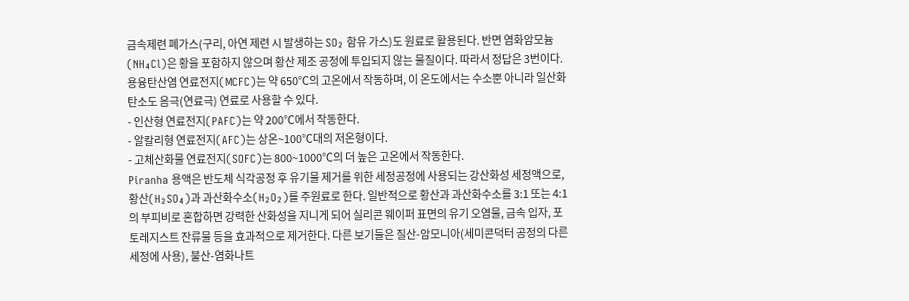금속제련 폐가스(구리, 아연 제련 시 발생하는 SO₂ 함유 가스)도 원료로 활용된다. 반면 염화암모늄(NH₄Cl)은 황을 포함하지 않으며 황산 제조 공정에 투입되지 않는 물질이다. 따라서 정답은 3번이다.
용융탄산염 연료전지(MCFC)는 약 650℃의 고온에서 작동하며, 이 온도에서는 수소뿐 아니라 일산화탄소도 음극(연료극) 연료로 사용할 수 있다.
- 인산형 연료전지(PAFC)는 약 200℃에서 작동한다.
- 알칼리형 연료전지(AFC)는 상온~100℃대의 저온형이다.
- 고체산화물 연료전지(SOFC)는 800~1000℃의 더 높은 고온에서 작동한다.
Piranha 용액은 반도체 식각공정 후 유기물 제거를 위한 세정공정에 사용되는 강산화성 세정액으로, 황산(H₂SO₄)과 과산화수소(H₂O₂)를 주원료로 한다. 일반적으로 황산과 과산화수소를 3:1 또는 4:1의 부피비로 혼합하면 강력한 산화성을 지니게 되어 실리콘 웨이퍼 표면의 유기 오염물, 금속 입자, 포토레지스트 잔류물 등을 효과적으로 제거한다. 다른 보기들은 질산-암모니아(세미콘덕터 공정의 다른 세정에 사용), 불산-염화나트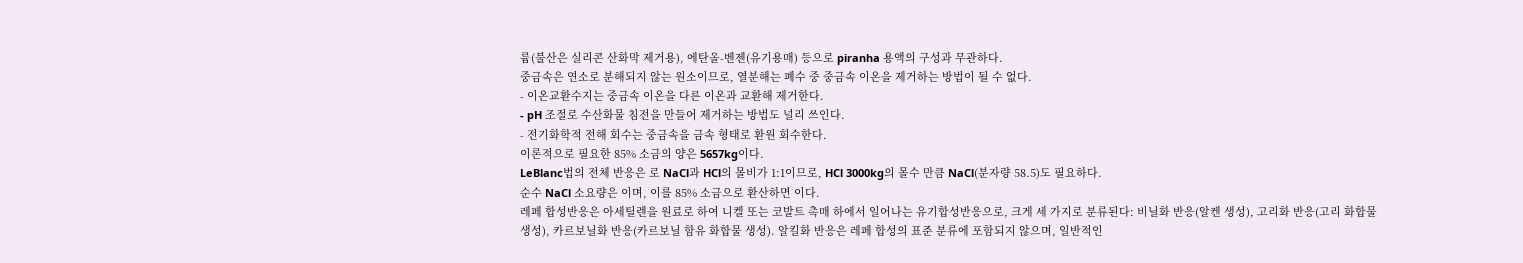륨(불산은 실리콘 산화막 제거용), 에탄올-벤젠(유기용매) 등으로 piranha 용액의 구성과 무관하다.
중금속은 연소로 분해되지 않는 원소이므로, 열분해는 폐수 중 중금속 이온을 제거하는 방법이 될 수 없다.
- 이온교환수지는 중금속 이온을 다른 이온과 교환해 제거한다.
- pH 조절로 수산화물 침전을 만들어 제거하는 방법도 널리 쓰인다.
- 전기화학적 전해 회수는 중금속을 금속 형태로 환원 회수한다.
이론적으로 필요한 85% 소금의 양은 5657kg이다.
LeBlanc법의 전체 반응은 로 NaCl과 HCl의 몰비가 1:1이므로, HCl 3000kg의 몰수 만큼 NaCl(분자량 58.5)도 필요하다.
순수 NaCl 소요량은 이며, 이를 85% 소금으로 환산하면 이다.
레페 합성반응은 아세틸렌을 원료로 하여 니켈 또는 코발트 촉매 하에서 일어나는 유기합성반응으로, 크게 세 가지로 분류된다: 비닐화 반응(알켄 생성), 고리화 반응(고리 화합물 생성), 카르보닐화 반응(카르보닐 함유 화합물 생성). 알킬화 반응은 레페 합성의 표준 분류에 포함되지 않으며, 일반적인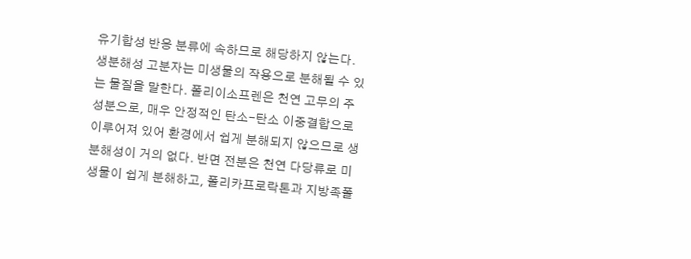유기합성 반응 분류에 속하므로 해당하지 않는다.
생분해성 고분자는 미생물의 작용으로 분해될 수 있는 물질을 말한다. 폴리이소프렌은 천연 고무의 주성분으로, 매우 안정적인 탄소-탄소 이중결합으로 이루어져 있어 환경에서 쉽게 분해되지 않으므로 생분해성이 거의 없다. 반면 전분은 천연 다당류로 미생물이 쉽게 분해하고, 폴리카프로락톤과 지방족폴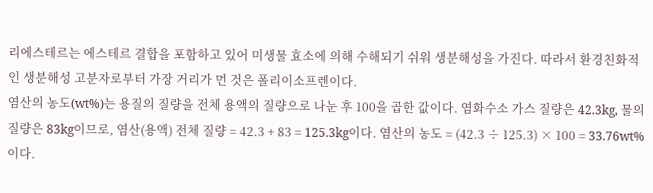리에스테르는 에스테르 결합을 포함하고 있어 미생물 효소에 의해 수해되기 쉬워 생분해성을 가진다. 따라서 환경친화적인 생분해성 고분자로부터 가장 거리가 먼 것은 폴리이소프렌이다.
염산의 농도(wt%)는 용질의 질량을 전체 용액의 질량으로 나눈 후 100을 곱한 값이다. 염화수소 가스 질량은 42.3kg, 물의 질량은 83kg이므로, 염산(용액) 전체 질량 = 42.3 + 83 = 125.3kg이다. 염산의 농도 = (42.3 ÷ 125.3) × 100 = 33.76wt%이다.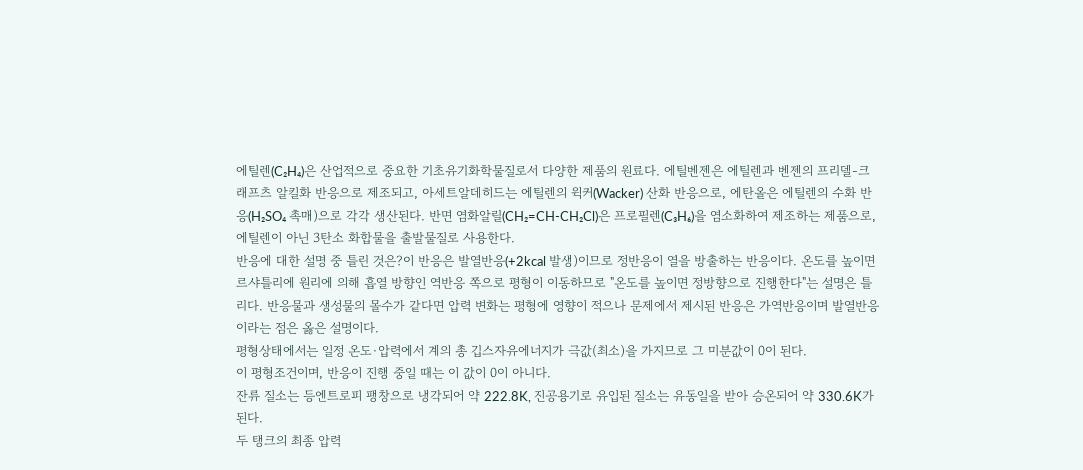에틸렌(C₂H₄)은 산업적으로 중요한 기초유기화학물질로서 다양한 제품의 원료다. 에틸벤젠은 에틸렌과 벤젠의 프리델-크래프츠 알킬화 반응으로 제조되고, 아세트알데히드는 에틸렌의 윅커(Wacker) 산화 반응으로, 에탄올은 에틸렌의 수화 반응(H₂SO₄ 촉매)으로 각각 생산된다. 반면 염화알릴(CH₂=CH-CH₂Cl)은 프로필렌(C₃H₆)을 염소화하여 제조하는 제품으로, 에틸렌이 아닌 3탄소 화합물을 출발물질로 사용한다.
반응에 대한 설명 중 틀린 것은?이 반응은 발열반응(+2kcal 발생)이므로 정반응이 열을 방출하는 반응이다. 온도를 높이면 르샤틀리에 원리에 의해 흡열 방향인 역반응 쪽으로 평형이 이동하므로 "온도를 높이면 정방향으로 진행한다"는 설명은 틀리다. 반응물과 생성물의 몰수가 같다면 압력 변화는 평형에 영향이 적으나 문제에서 제시된 반응은 가역반응이며 발열반응이라는 점은 옳은 설명이다.
평형상태에서는 일정 온도·압력에서 계의 총 깁스자유에너지가 극값(최소)을 가지므로 그 미분값이 0이 된다.
이 평형조건이며, 반응이 진행 중일 때는 이 값이 0이 아니다.
잔류 질소는 등엔트로피 팽창으로 냉각되어 약 222.8K, 진공용기로 유입된 질소는 유동일을 받아 승온되어 약 330.6K가 된다.
두 탱크의 최종 압력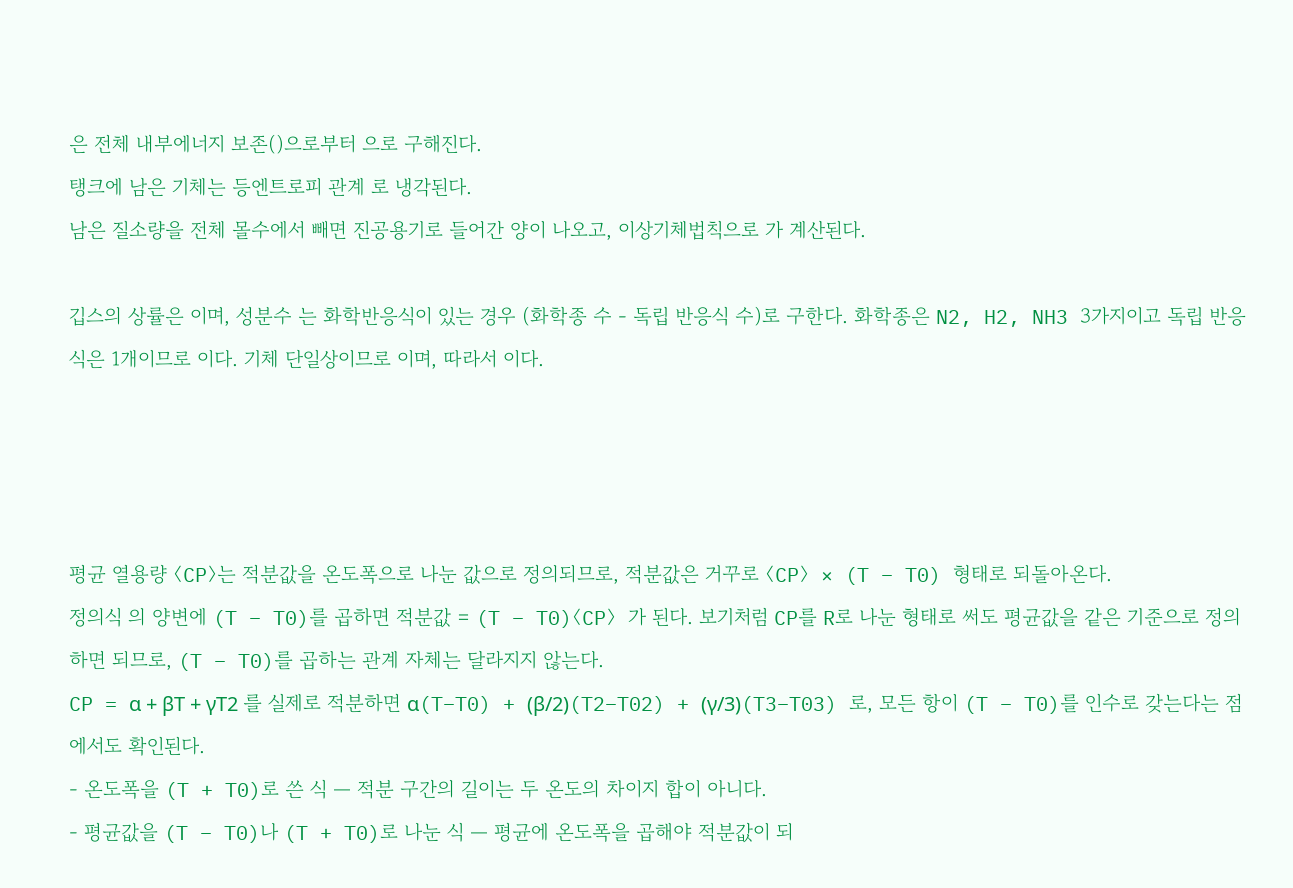은 전체 내부에너지 보존()으로부터 으로 구해진다.
탱크에 남은 기체는 등엔트로피 관계 로 냉각된다.
남은 질소량을 전체 몰수에서 빼면 진공용기로 들어간 양이 나오고, 이상기체법칙으로 가 계산된다.

깁스의 상률은 이며, 성분수 는 화학반응식이 있는 경우 (화학종 수 - 독립 반응식 수)로 구한다. 화학종은 N2, H2, NH3 3가지이고 독립 반응식은 1개이므로 이다. 기체 단일상이므로 이며, 따라서 이다.




평균 열용량 ⟨CP⟩는 적분값을 온도폭으로 나눈 값으로 정의되므로, 적분값은 거꾸로 ⟨CP⟩ × (T − T0) 형태로 되돌아온다.
정의식 의 양변에 (T − T0)를 곱하면 적분값 = (T − T0)⟨CP⟩ 가 된다. 보기처럼 CP를 R로 나눈 형태로 써도 평균값을 같은 기준으로 정의하면 되므로, (T − T0)를 곱하는 관계 자체는 달라지지 않는다.
CP = α + βT + γT2 를 실제로 적분하면 α(T−T0) + (β/2)(T2−T02) + (γ/3)(T3−T03) 로, 모든 항이 (T − T0)를 인수로 갖는다는 점에서도 확인된다.
- 온도폭을 (T + T0)로 쓴 식 — 적분 구간의 길이는 두 온도의 차이지 합이 아니다.
- 평균값을 (T − T0)나 (T + T0)로 나눈 식 — 평균에 온도폭을 곱해야 적분값이 되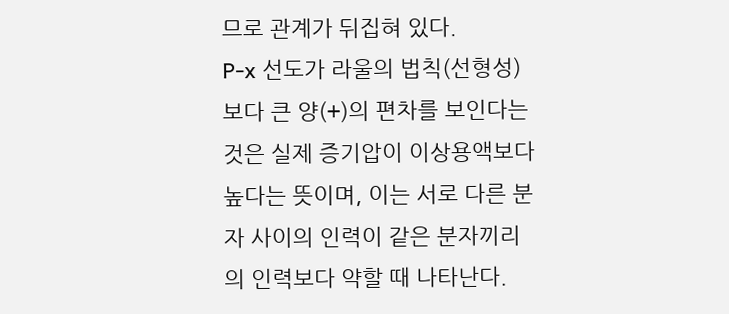므로 관계가 뒤집혀 있다.
P-x 선도가 라울의 법칙(선형성)보다 큰 양(+)의 편차를 보인다는 것은 실제 증기압이 이상용액보다 높다는 뜻이며, 이는 서로 다른 분자 사이의 인력이 같은 분자끼리의 인력보다 약할 때 나타난다.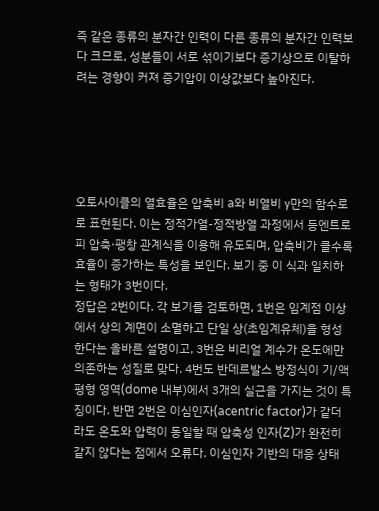즉 같은 종류의 분자간 인력이 다른 종류의 분자간 인력보다 크므로, 성분들이 서로 섞이기보다 증기상으로 이탈하려는 경향이 커져 증기압이 이상값보다 높아진다.





오토사이클의 열효율은 압축비 a와 비열비 γ만의 함수로 로 표현된다. 이는 정적가열-정적방열 과정에서 등엔트로피 압축·팽창 관계식을 이용해 유도되며, 압축비가 클수록 효율이 증가하는 특성을 보인다. 보기 중 이 식과 일치하는 형태가 3번이다.
정답은 2번이다. 각 보기를 검토하면, 1번은 임계점 이상에서 상의 계면이 소멸하고 단일 상(초임계유체)을 형성한다는 올바른 설명이고, 3번은 비리얼 계수가 온도에만 의존하는 성질로 맞다. 4번도 반데르발스 방정식이 기/액 평형 영역(dome 내부)에서 3개의 실근을 가지는 것이 특징이다. 반면 2번은 이심인자(acentric factor)가 같더라도 온도와 압력이 동일할 때 압축성 인자(Z)가 완전히 같지 않다는 점에서 오류다. 이심인자 기반의 대응 상태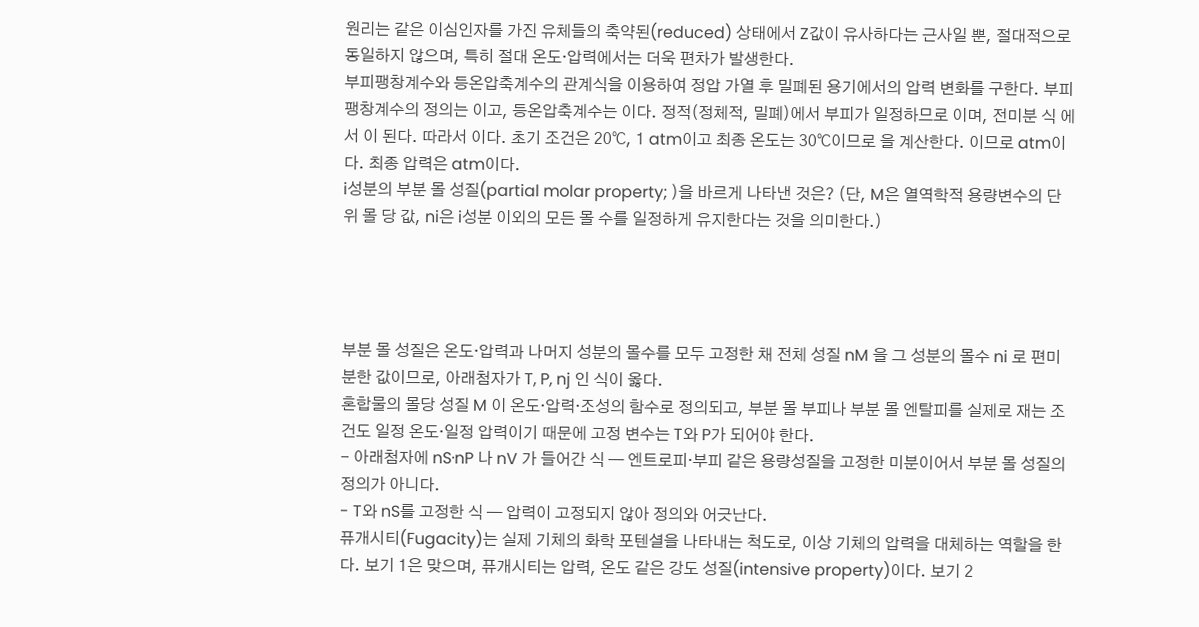원리는 같은 이심인자를 가진 유체들의 축약된(reduced) 상태에서 Z값이 유사하다는 근사일 뿐, 절대적으로 동일하지 않으며, 특히 절대 온도·압력에서는 더욱 편차가 발생한다.
부피팽창계수와 등온압축계수의 관계식을 이용하여 정압 가열 후 밀폐된 용기에서의 압력 변화를 구한다. 부피팽창계수의 정의는 이고, 등온압축계수는 이다. 정적(정체적, 밀폐)에서 부피가 일정하므로 이며, 전미분 식 에서 이 된다. 따라서 이다. 초기 조건은 20℃, 1 atm이고 최종 온도는 30℃이므로 을 계산한다. 이므로 atm이다. 최종 압력은 atm이다.
i성분의 부분 몰 성질(partial molar property; )을 바르게 나타낸 것은? (단, M은 열역학적 용량변수의 단위 몰 당 값, ni은 i성분 이외의 모든 몰 수를 일정하게 유지한다는 것을 의미한다.)




부분 몰 성질은 온도·압력과 나머지 성분의 몰수를 모두 고정한 채 전체 성질 nM 을 그 성분의 몰수 ni 로 편미분한 값이므로, 아래첨자가 T, P, nj 인 식이 옳다.
혼합물의 몰당 성질 M 이 온도·압력·조성의 함수로 정의되고, 부분 몰 부피나 부분 몰 엔탈피를 실제로 재는 조건도 일정 온도·일정 압력이기 때문에 고정 변수는 T와 P가 되어야 한다.
- 아래첨자에 nS·nP 나 nV 가 들어간 식 — 엔트로피·부피 같은 용량성질을 고정한 미분이어서 부분 몰 성질의 정의가 아니다.
- T와 nS를 고정한 식 — 압력이 고정되지 않아 정의와 어긋난다.
퓨개시티(Fugacity)는 실제 기체의 화학 포텐셜을 나타내는 척도로, 이상 기체의 압력을 대체하는 역할을 한다. 보기 1은 맞으며, 퓨개시티는 압력, 온도 같은 강도 성질(intensive property)이다. 보기 2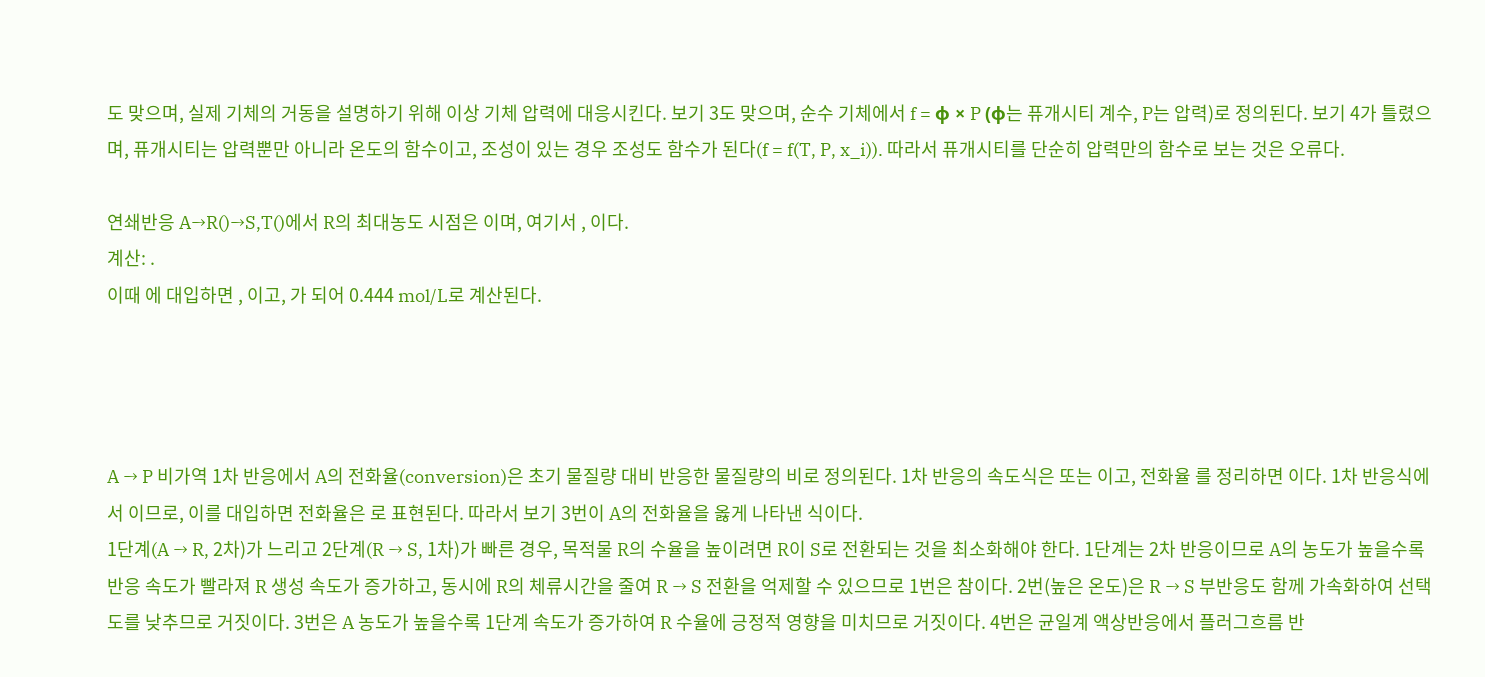도 맞으며, 실제 기체의 거동을 설명하기 위해 이상 기체 압력에 대응시킨다. 보기 3도 맞으며, 순수 기체에서 f = φ × P (φ는 퓨개시티 계수, P는 압력)로 정의된다. 보기 4가 틀렸으며, 퓨개시티는 압력뿐만 아니라 온도의 함수이고, 조성이 있는 경우 조성도 함수가 된다(f = f(T, P, x_i)). 따라서 퓨개시티를 단순히 압력만의 함수로 보는 것은 오류다.

연쇄반응 A→R()→S,T()에서 R의 최대농도 시점은 이며, 여기서 , 이다.
계산: .
이때 에 대입하면 , 이고, 가 되어 0.444 mol/L로 계산된다.




A → P 비가역 1차 반응에서 A의 전화율(conversion)은 초기 물질량 대비 반응한 물질량의 비로 정의된다. 1차 반응의 속도식은 또는 이고, 전화율 를 정리하면 이다. 1차 반응식에서 이므로, 이를 대입하면 전화율은 로 표현된다. 따라서 보기 3번이 A의 전화율을 옳게 나타낸 식이다.
1단계(A → R, 2차)가 느리고 2단계(R → S, 1차)가 빠른 경우, 목적물 R의 수율을 높이려면 R이 S로 전환되는 것을 최소화해야 한다. 1단계는 2차 반응이므로 A의 농도가 높을수록 반응 속도가 빨라져 R 생성 속도가 증가하고, 동시에 R의 체류시간을 줄여 R → S 전환을 억제할 수 있으므로 1번은 참이다. 2번(높은 온도)은 R → S 부반응도 함께 가속화하여 선택도를 낮추므로 거짓이다. 3번은 A 농도가 높을수록 1단계 속도가 증가하여 R 수율에 긍정적 영향을 미치므로 거짓이다. 4번은 균일계 액상반응에서 플러그흐름 반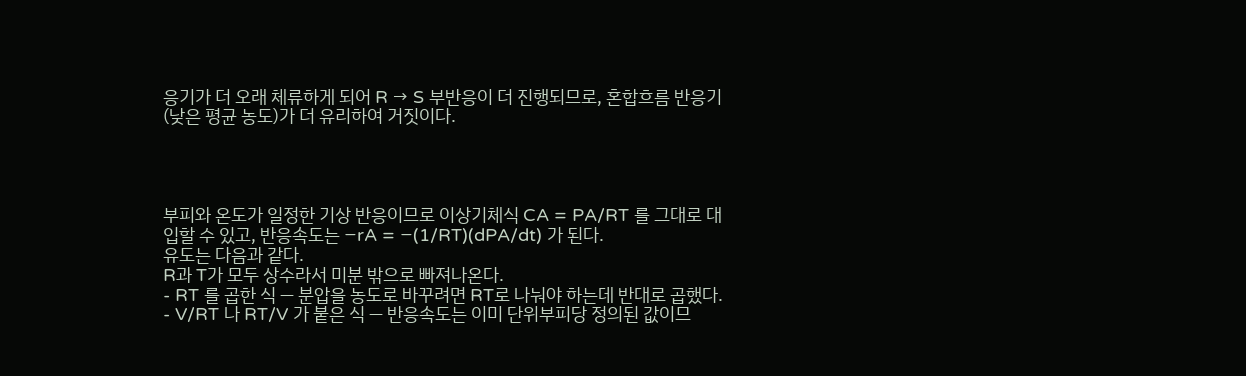응기가 더 오래 체류하게 되어 R → S 부반응이 더 진행되므로, 혼합흐름 반응기(낮은 평균 농도)가 더 유리하여 거짓이다.




부피와 온도가 일정한 기상 반응이므로 이상기체식 CA = PA/RT 를 그대로 대입할 수 있고, 반응속도는 −rA = −(1/RT)(dPA/dt) 가 된다.
유도는 다음과 같다.
R과 T가 모두 상수라서 미분 밖으로 빠져나온다.
- RT 를 곱한 식 — 분압을 농도로 바꾸려면 RT로 나눠야 하는데 반대로 곱했다.
- V/RT 나 RT/V 가 붙은 식 — 반응속도는 이미 단위부피당 정의된 값이므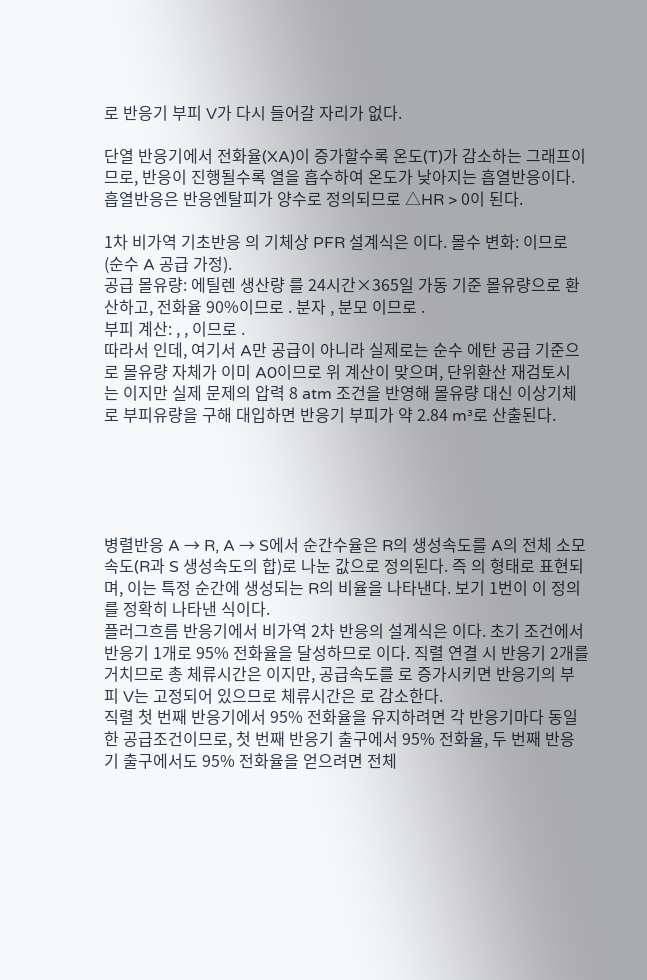로 반응기 부피 V가 다시 들어갈 자리가 없다.

단열 반응기에서 전화율(XA)이 증가할수록 온도(T)가 감소하는 그래프이므로, 반응이 진행될수록 열을 흡수하여 온도가 낮아지는 흡열반응이다. 흡열반응은 반응엔탈피가 양수로 정의되므로 △HR > 0이 된다.

1차 비가역 기초반응 의 기체상 PFR 설계식은 이다. 몰수 변화: 이므로 (순수 A 공급 가정).
공급 몰유량: 에틸렌 생산량 를 24시간×365일 가동 기준 몰유량으로 환산하고, 전화율 90%이므로 . 분자 , 분모 이므로 .
부피 계산: , , 이므로 .
따라서 인데, 여기서 A만 공급이 아니라 실제로는 순수 에탄 공급 기준으로 몰유량 자체가 이미 A0이므로 위 계산이 맞으며, 단위환산 재검토시 는 이지만 실제 문제의 압력 8 atm 조건을 반영해 몰유량 대신 이상기체로 부피유량을 구해 대입하면 반응기 부피가 약 2.84 m³로 산출된다.





병렬반응 A → R, A → S에서 순간수율은 R의 생성속도를 A의 전체 소모속도(R과 S 생성속도의 합)로 나눈 값으로 정의된다. 즉 의 형태로 표현되며, 이는 특정 순간에 생성되는 R의 비율을 나타낸다. 보기 1번이 이 정의를 정확히 나타낸 식이다.
플러그흐름 반응기에서 비가역 2차 반응의 설계식은 이다. 초기 조건에서 반응기 1개로 95% 전화율을 달성하므로 이다. 직렬 연결 시 반응기 2개를 거치므로 총 체류시간은 이지만, 공급속도를 로 증가시키면 반응기의 부피 V는 고정되어 있으므로 체류시간은 로 감소한다.
직렬 첫 번째 반응기에서 95% 전화율을 유지하려면 각 반응기마다 동일한 공급조건이므로, 첫 번째 반응기 출구에서 95% 전화율, 두 번째 반응기 출구에서도 95% 전화율을 얻으려면 전체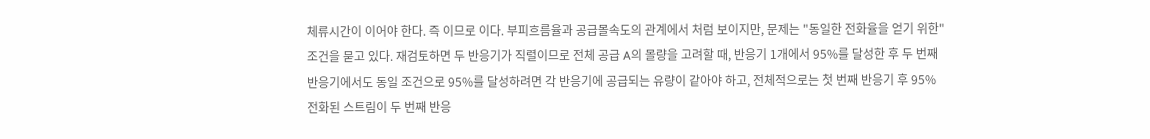체류시간이 이어야 한다. 즉 이므로 이다. 부피흐름율과 공급몰속도의 관계에서 처럼 보이지만, 문제는 "동일한 전화율을 얻기 위한" 조건을 묻고 있다. 재검토하면 두 반응기가 직렬이므로 전체 공급 A의 몰량을 고려할 때, 반응기 1개에서 95%를 달성한 후 두 번째 반응기에서도 동일 조건으로 95%를 달성하려면 각 반응기에 공급되는 유량이 같아야 하고, 전체적으로는 첫 번째 반응기 후 95% 전화된 스트림이 두 번째 반응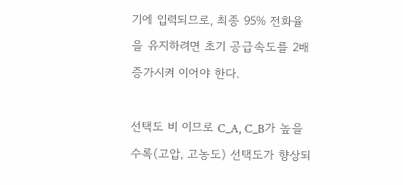기에 입력되므로, 최종 95% 전화율을 유지하려면 초기 공급속도를 2배 증가시켜 이어야 한다.

선택도 비 이므로 C_A, C_B가 높을수록(고압, 고농도) 선택도가 향상되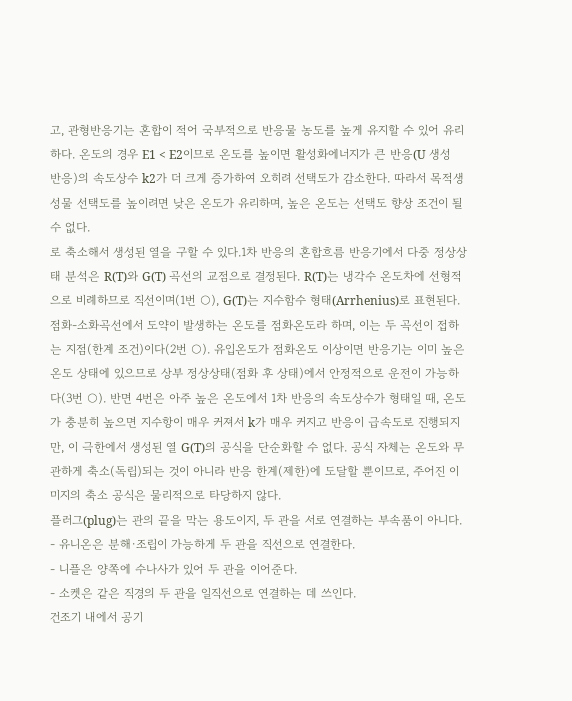고, 관형반응기는 혼합이 적어 국부적으로 반응물 농도를 높게 유지할 수 있어 유리하다. 온도의 경우 E1 < E2이므로 온도를 높이면 활성화에너지가 큰 반응(U 생성 반응)의 속도상수 k2가 더 크게 증가하여 오히려 선택도가 감소한다. 따라서 목적생성물 선택도를 높이려면 낮은 온도가 유리하며, 높은 온도는 선택도 향상 조건이 될 수 없다.
로 축소해서 생성된 열을 구할 수 있다.1차 반응의 혼합흐름 반응기에서 다중 정상상태 분석은 R(T)와 G(T) 곡선의 교점으로 결정된다. R(T)는 냉각수 온도차에 선형적으로 비례하므로 직선이며(1번 ○), G(T)는 지수함수 형태(Arrhenius)로 표현된다. 점화-소화곡선에서 도약이 발생하는 온도를 점화온도라 하며, 이는 두 곡선이 접하는 지점(한계 조건)이다(2번 ○). 유입온도가 점화온도 이상이면 반응기는 이미 높은 온도 상태에 있으므로 상부 정상상태(점화 후 상태)에서 안정적으로 운전이 가능하다(3번 ○). 반면 4번은 아주 높은 온도에서 1차 반응의 속도상수가 형태일 때, 온도가 충분히 높으면 지수항이 매우 커져서 k가 매우 커지고 반응이 급속도로 진행되지만, 이 극한에서 생성된 열 G(T)의 공식을 단순화할 수 없다. 공식 자체는 온도와 무관하게 축소(독립)되는 것이 아니라 반응 한계(제한)에 도달할 뿐이므로, 주어진 이미지의 축소 공식은 물리적으로 타당하지 않다.
플러그(plug)는 관의 끝을 막는 용도이지, 두 관을 서로 연결하는 부속품이 아니다.
- 유니온은 분해·조립이 가능하게 두 관을 직선으로 연결한다.
- 니플은 양쪽에 수나사가 있어 두 관을 이어준다.
- 소켓은 같은 직경의 두 관을 일직선으로 연결하는 데 쓰인다.
건조기 내에서 공기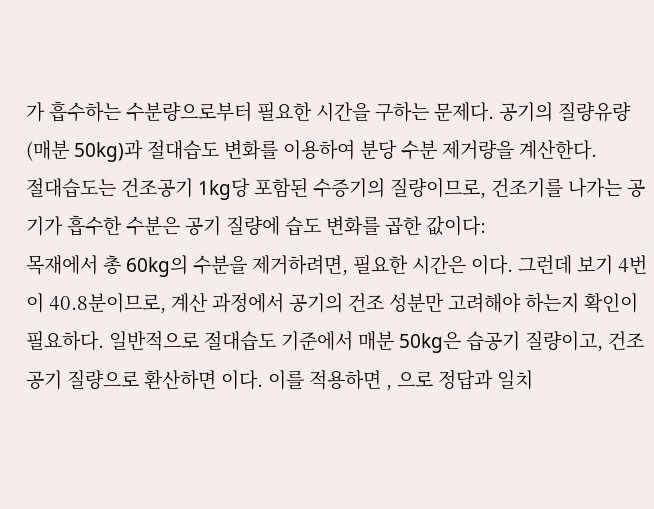가 흡수하는 수분량으로부터 필요한 시간을 구하는 문제다. 공기의 질량유량(매분 50kg)과 절대습도 변화를 이용하여 분당 수분 제거량을 계산한다.
절대습도는 건조공기 1kg당 포함된 수증기의 질량이므로, 건조기를 나가는 공기가 흡수한 수분은 공기 질량에 습도 변화를 곱한 값이다:
목재에서 총 60kg의 수분을 제거하려면, 필요한 시간은 이다. 그런데 보기 4번이 40.8분이므로, 계산 과정에서 공기의 건조 성분만 고려해야 하는지 확인이 필요하다. 일반적으로 절대습도 기준에서 매분 50kg은 습공기 질량이고, 건조공기 질량으로 환산하면 이다. 이를 적용하면 , 으로 정답과 일치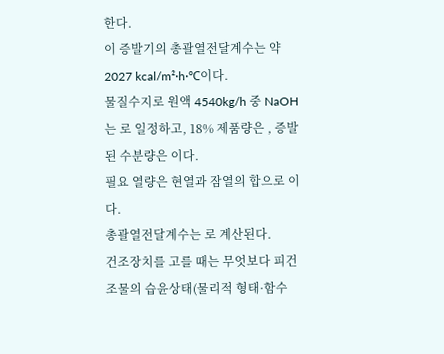한다.
이 증발기의 총괄열전달계수는 약 2027 kcal/m²·h·℃이다.
물질수지로 원액 4540kg/h 중 NaOH는 로 일정하고, 18% 제품량은 , 증발된 수분량은 이다.
필요 열량은 현열과 잠열의 합으로 이다.
총괄열전달계수는 로 계산된다.
건조장치를 고를 때는 무엇보다 피건조물의 습윤상태(물리적 형태·함수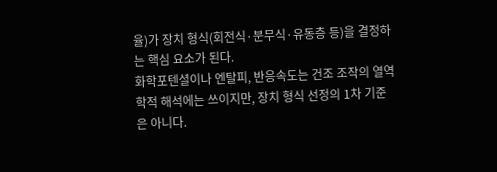율)가 장치 형식(회전식·분무식·유동층 등)을 결정하는 핵심 요소가 된다.
화학포텐셜이나 엔탈피, 반응속도는 건조 조작의 열역학적 해석에는 쓰이지만, 장치 형식 선정의 1차 기준은 아니다.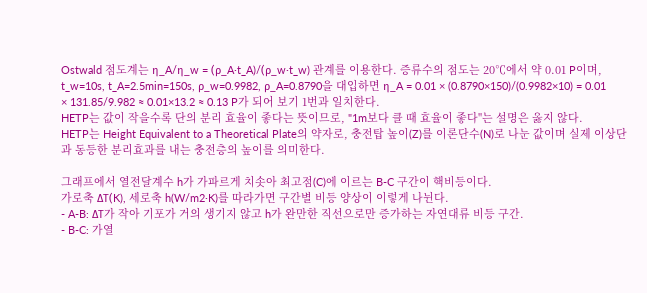Ostwald 점도계는 η_A/η_w = (ρ_A·t_A)/(ρ_w·t_w) 관계를 이용한다. 증류수의 점도는 20℃에서 약 0.01 P이며, t_w=10s, t_A=2.5min=150s, ρ_w=0.9982, ρ_A=0.8790을 대입하면 η_A = 0.01 × (0.8790×150)/(0.9982×10) = 0.01 × 131.85/9.982 ≈ 0.01×13.2 ≈ 0.13 P가 되어 보기 1번과 일치한다.
HETP는 값이 작을수록 단의 분리 효율이 좋다는 뜻이므로, "1m보다 클 때 효율이 좋다"는 설명은 옳지 않다.
HETP는 Height Equivalent to a Theoretical Plate의 약자로, 충전탑 높이(Z)를 이론단수(N)로 나눈 값이며 실제 이상단과 동등한 분리효과를 내는 충전층의 높이를 의미한다.

그래프에서 열전달계수 h가 가파르게 치솟아 최고점(C)에 이르는 B-C 구간이 핵비등이다.
가로축 ΔT(K), 세로축 h(W/m2·K)를 따라가면 구간별 비등 양상이 이렇게 나뉜다.
- A-B: ΔT가 작아 기포가 거의 생기지 않고 h가 완만한 직선으로만 증가하는 자연대류 비등 구간.
- B-C: 가열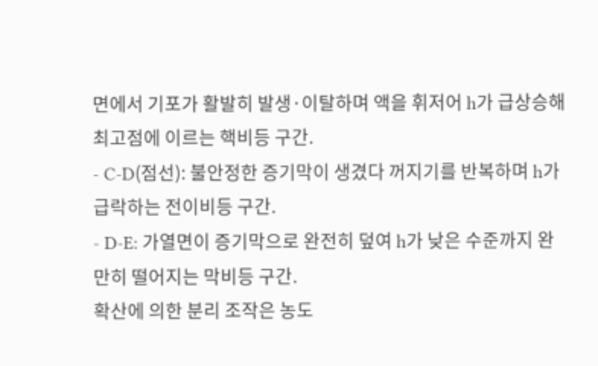면에서 기포가 활발히 발생·이탈하며 액을 휘저어 h가 급상승해 최고점에 이르는 핵비등 구간.
- C-D(점선): 불안정한 증기막이 생겼다 꺼지기를 반복하며 h가 급락하는 전이비등 구간.
- D-E: 가열면이 증기막으로 완전히 덮여 h가 낮은 수준까지 완만히 떨어지는 막비등 구간.
확산에 의한 분리 조작은 농도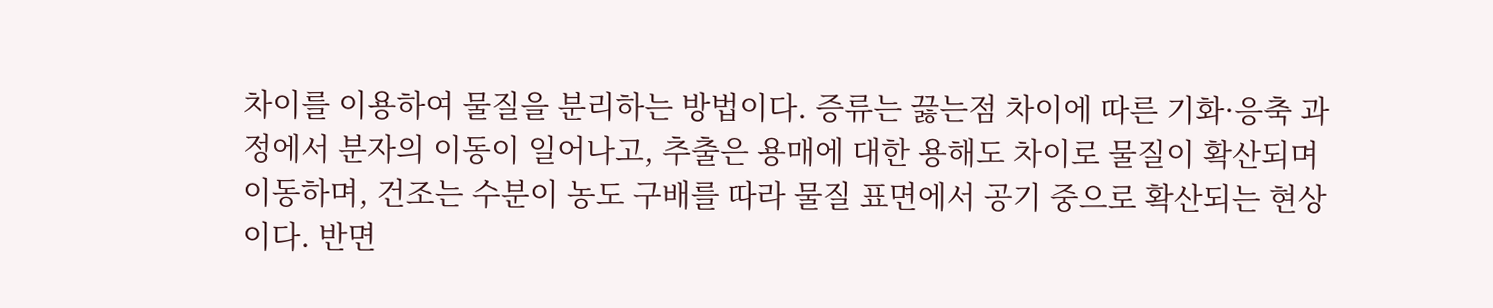차이를 이용하여 물질을 분리하는 방법이다. 증류는 끓는점 차이에 따른 기화·응축 과정에서 분자의 이동이 일어나고, 추출은 용매에 대한 용해도 차이로 물질이 확산되며 이동하며, 건조는 수분이 농도 구배를 따라 물질 표면에서 공기 중으로 확산되는 현상이다. 반면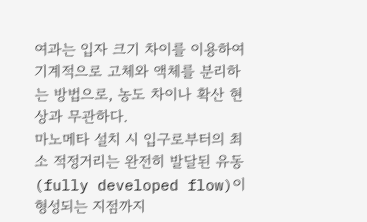여과는 입자 크기 차이를 이용하여 기계적으로 고체와 액체를 분리하는 방법으로, 농도 차이나 확산 현상과 무관하다.
마노메타 설치 시 입구로부터의 최소 적정거리는 완전히 발달된 유동(fully developed flow)이 형성되는 지점까지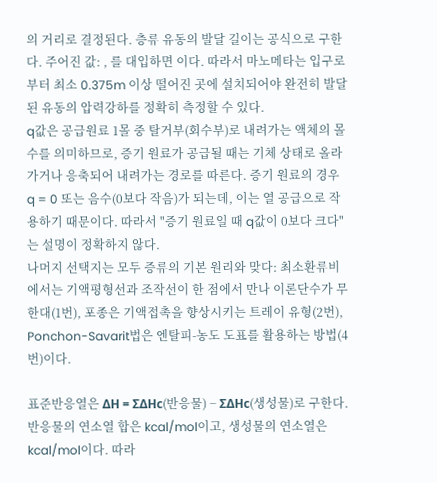의 거리로 결정된다. 층류 유동의 발달 길이는 공식으로 구한다. 주어진 값: , 를 대입하면 이다. 따라서 마노메타는 입구로부터 최소 0.375m 이상 떨어진 곳에 설치되어야 완전히 발달된 유동의 압력강하를 정확히 측정할 수 있다.
q값은 공급원료 1몰 중 탈거부(회수부)로 내려가는 액체의 몰수를 의미하므로, 증기 원료가 공급될 때는 기체 상태로 올라가거나 응축되어 내려가는 경로를 따른다. 증기 원료의 경우 q = 0 또는 음수(0보다 작음)가 되는데, 이는 열 공급으로 작용하기 때문이다. 따라서 "증기 원료일 때 q값이 0보다 크다"는 설명이 정확하지 않다.
나머지 선택지는 모두 증류의 기본 원리와 맞다: 최소환류비에서는 기액평형선과 조작선이 한 점에서 만나 이론단수가 무한대(1번), 포종은 기액접촉을 향상시키는 트레이 유형(2번), Ponchon-Savarit법은 엔탈피-농도 도표를 활용하는 방법(4번)이다.

표준반응열은 ΔH = ΣΔHc(반응물) − ΣΔHc(생성물)로 구한다. 반응물의 연소열 합은 kcal/mol이고, 생성물의 연소열은 kcal/mol이다. 따라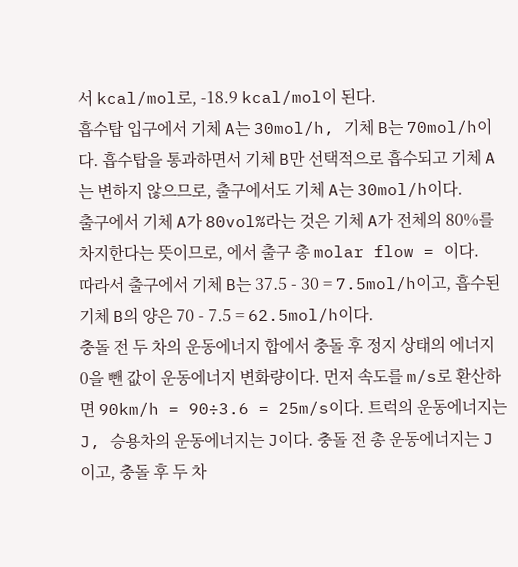서 kcal/mol로, -18.9 kcal/mol이 된다.
흡수탑 입구에서 기체 A는 30mol/h, 기체 B는 70mol/h이다. 흡수탑을 통과하면서 기체 B만 선택적으로 흡수되고 기체 A는 변하지 않으므로, 출구에서도 기체 A는 30mol/h이다.
출구에서 기체 A가 80vol%라는 것은 기체 A가 전체의 80%를 차지한다는 뜻이므로, 에서 출구 총 molar flow = 이다.
따라서 출구에서 기체 B는 37.5 - 30 = 7.5mol/h이고, 흡수된 기체 B의 양은 70 - 7.5 = 62.5mol/h이다.
충돌 전 두 차의 운동에너지 합에서 충돌 후 정지 상태의 에너지 0을 뺀 값이 운동에너지 변화량이다. 먼저 속도를 m/s로 환산하면 90km/h = 90÷3.6 = 25m/s이다. 트럭의 운동에너지는 J, 승용차의 운동에너지는 J이다. 충돌 전 총 운동에너지는 J이고, 충돌 후 두 차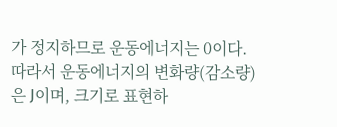가 정지하므로 운동에너지는 0이다. 따라서 운동에너지의 변화량(감소량)은 J이며, 크기로 표현하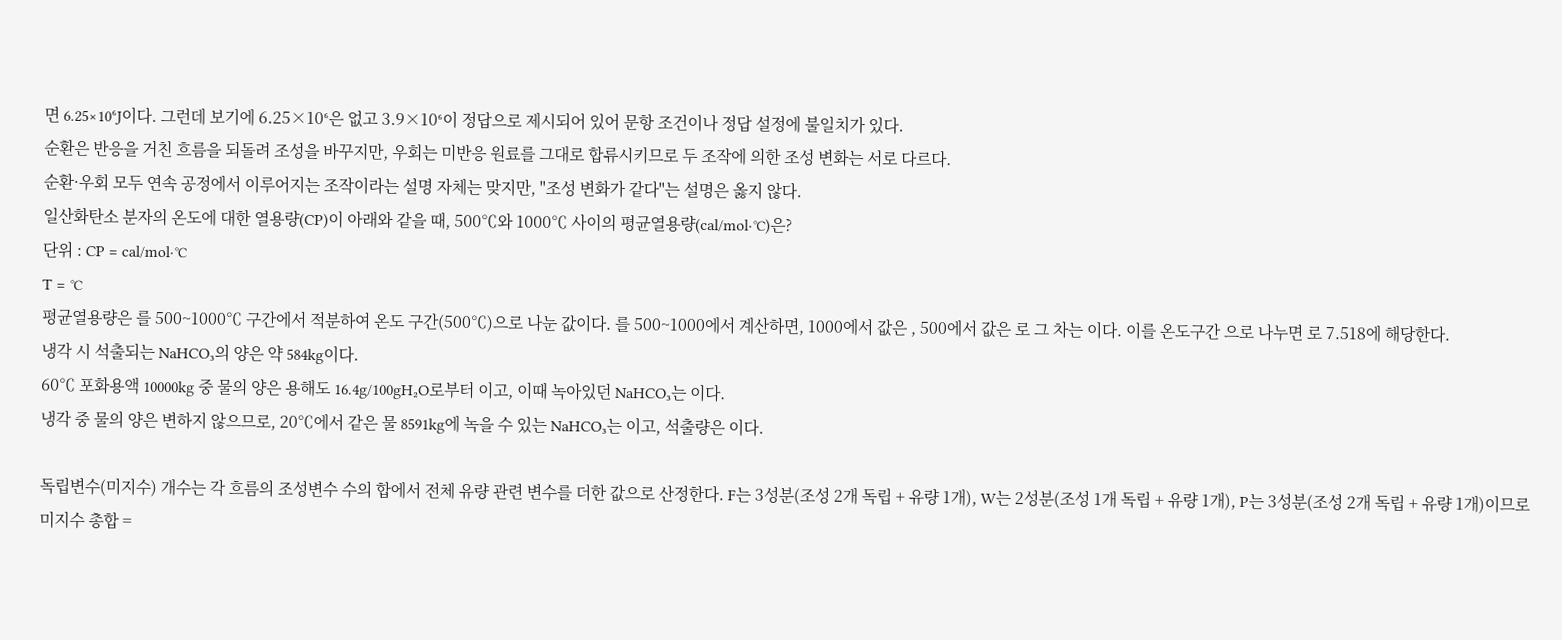면 6.25×10⁶J이다. 그런데 보기에 6.25×10⁶은 없고 3.9×10⁶이 정답으로 제시되어 있어 문항 조건이나 정답 설정에 불일치가 있다.
순환은 반응을 거친 흐름을 되돌려 조성을 바꾸지만, 우회는 미반응 원료를 그대로 합류시키므로 두 조작에 의한 조성 변화는 서로 다르다.
순환·우회 모두 연속 공정에서 이루어지는 조작이라는 설명 자체는 맞지만, "조성 변화가 같다"는 설명은 옳지 않다.
일산화탄소 분자의 온도에 대한 열용량(CP)이 아래와 같을 때, 500℃와 1000℃ 사이의 평균열용량(cal/mol·℃)은?
단위 : CP = cal/mol·℃
T = ℃
평균열용량은 를 500~1000℃ 구간에서 적분하여 온도 구간(500℃)으로 나눈 값이다. 를 500~1000에서 계산하면, 1000에서 값은 , 500에서 값은 로 그 차는 이다. 이를 온도구간 으로 나누면 로 7.518에 해당한다.
냉각 시 석출되는 NaHCO₃의 양은 약 584kg이다.
60℃ 포화용액 10000kg 중 물의 양은 용해도 16.4g/100gH₂O로부터 이고, 이때 녹아있던 NaHCO₃는 이다.
냉각 중 물의 양은 변하지 않으므로, 20℃에서 같은 물 8591kg에 녹을 수 있는 NaHCO₃는 이고, 석출량은 이다.

독립변수(미지수) 개수는 각 흐름의 조성변수 수의 합에서 전체 유량 관련 변수를 더한 값으로 산정한다. F는 3성분(조성 2개 독립 + 유량 1개), W는 2성분(조성 1개 독립 + 유량 1개), P는 3성분(조성 2개 독립 + 유량 1개)이므로 미지수 총합 =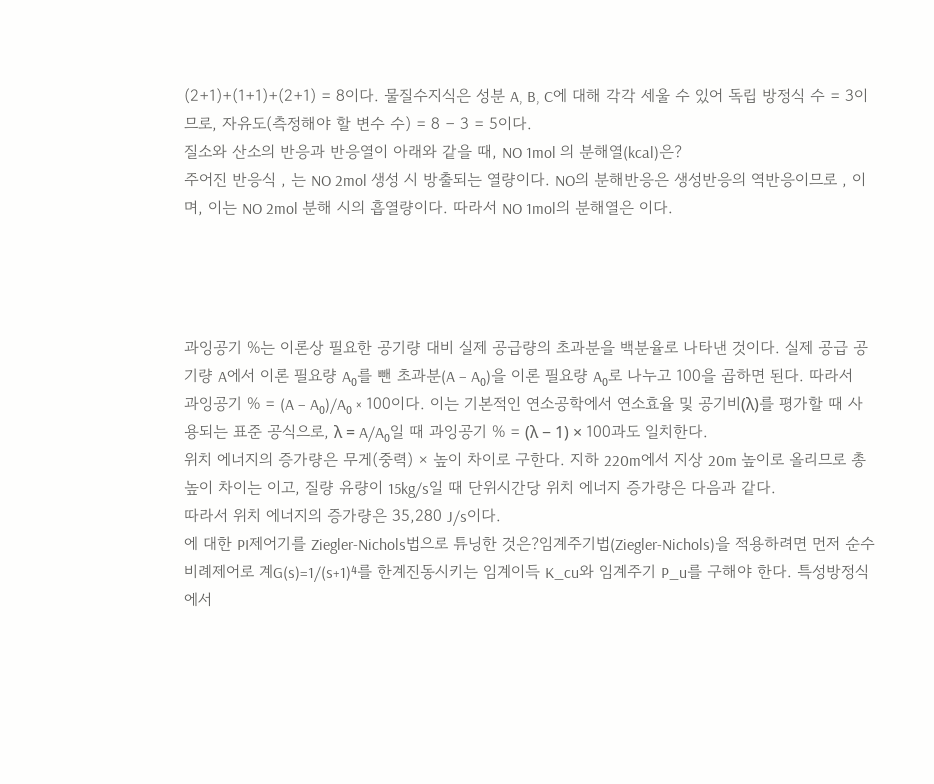(2+1)+(1+1)+(2+1) = 8이다. 물질수지식은 성분 A, B, C에 대해 각각 세울 수 있어 독립 방정식 수 = 3이므로, 자유도(측정해야 할 변수 수) = 8 − 3 = 5이다.
질소와 산소의 반응과 반응열이 아래와 같을 때, NO 1mol 의 분해열(kcal)은?
주어진 반응식 , 는 NO 2mol 생성 시 방출되는 열량이다. NO의 분해반응은 생성반응의 역반응이므로 , 이며, 이는 NO 2mol 분해 시의 흡열량이다. 따라서 NO 1mol의 분해열은 이다.




과잉공기 %는 이론상 필요한 공기량 대비 실제 공급량의 초과분을 백분율로 나타낸 것이다. 실제 공급 공기량 A에서 이론 필요량 A₀를 뺀 초과분(A − A₀)을 이론 필요량 A₀로 나누고 100을 곱하면 된다. 따라서 과잉공기 % = (A − A₀)/A₀ × 100이다. 이는 기본적인 연소공학에서 연소효율 및 공기비(λ)를 평가할 때 사용되는 표준 공식으로, λ = A/A₀일 때 과잉공기 % = (λ − 1) × 100과도 일치한다.
위치 에너지의 증가량은 무게(중력) × 높이 차이로 구한다. 지하 220m에서 지상 20m 높이로 올리므로 총 높이 차이는 이고, 질량 유량이 15kg/s일 때 단위시간당 위치 에너지 증가량은 다음과 같다.
따라서 위치 에너지의 증가량은 35,280 J/s이다.
에 대한 PI제어기를 Ziegler-Nichols법으로 튜닝한 것은?임계주기법(Ziegler-Nichols)을 적용하려면 먼저 순수 비례제어로 계G(s)=1/(s+1)⁴를 한계진동시키는 임계이득 K_cu와 임계주기 P_u를 구해야 한다. 특성방정식 에서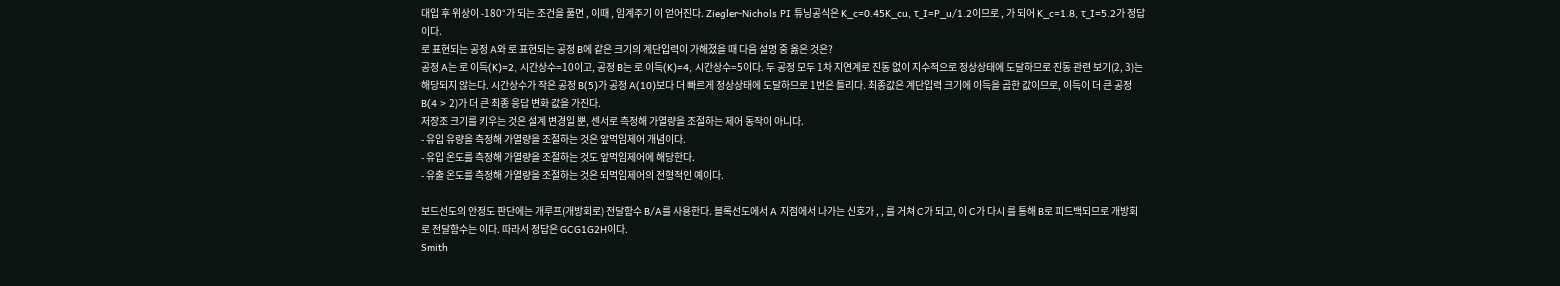대입 후 위상이 -180°가 되는 조건을 풀면 , 이때 , 임계주기 이 얻어진다. Ziegler-Nichols PI 튜닝공식은 K_c=0.45K_cu, τ_I=P_u/1.2이므로 , 가 되어 K_c=1.8, τ_I=5.2가 정답이다.
로 표현되는 공정 A와 로 표현되는 공정 B에 같은 크기의 계단입력이 가해졌을 때 다음 설명 중 옳은 것은?
공정 A는 로 이득(K)=2, 시간상수=10이고, 공정 B는 로 이득(K)=4, 시간상수=5이다. 두 공정 모두 1차 지연계로 진동 없이 지수적으로 정상상태에 도달하므로 진동 관련 보기(2, 3)는 해당되지 않는다. 시간상수가 작은 공정 B(5)가 공정 A(10)보다 더 빠르게 정상상태에 도달하므로 1번은 틀리다. 최종값은 계단입력 크기에 이득을 곱한 값이므로, 이득이 더 큰 공정 B(4 > 2)가 더 큰 최종 응답 변화 값을 가진다.
저장조 크기를 키우는 것은 설계 변경일 뿐, 센서로 측정해 가열량을 조절하는 제어 동작이 아니다.
- 유입 유량을 측정해 가열량을 조절하는 것은 앞먹임제어 개념이다.
- 유입 온도를 측정해 가열량을 조절하는 것도 앞먹임제어에 해당한다.
- 유출 온도를 측정해 가열량을 조절하는 것은 되먹임제어의 전형적인 예이다.

보드선도의 안정도 판단에는 개루프(개방회로) 전달함수 B/A를 사용한다. 블록선도에서 A 지점에서 나가는 신호가 , , 를 거쳐 C가 되고, 이 C가 다시 를 통해 B로 피드백되므로 개방회로 전달함수는 이다. 따라서 정답은 GCG1G2H이다.
Smith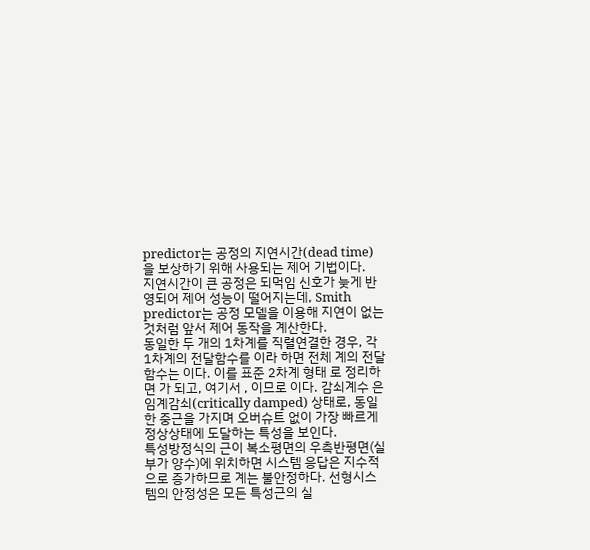predictor는 공정의 지연시간(dead time)을 보상하기 위해 사용되는 제어 기법이다.
지연시간이 큰 공정은 되먹임 신호가 늦게 반영되어 제어 성능이 떨어지는데, Smith predictor는 공정 모델을 이용해 지연이 없는 것처럼 앞서 제어 동작을 계산한다.
동일한 두 개의 1차계를 직렬연결한 경우, 각 1차계의 전달함수를 이라 하면 전체 계의 전달함수는 이다. 이를 표준 2차계 형태 로 정리하면 가 되고, 여기서 , 이므로 이다. 감쇠계수 은 임계감쇠(critically damped) 상태로, 동일한 중근을 가지며 오버슈트 없이 가장 빠르게 정상상태에 도달하는 특성을 보인다.
특성방정식의 근이 복소평면의 우측반평면(실부가 양수)에 위치하면 시스템 응답은 지수적으로 증가하므로 계는 불안정하다. 선형시스템의 안정성은 모든 특성근의 실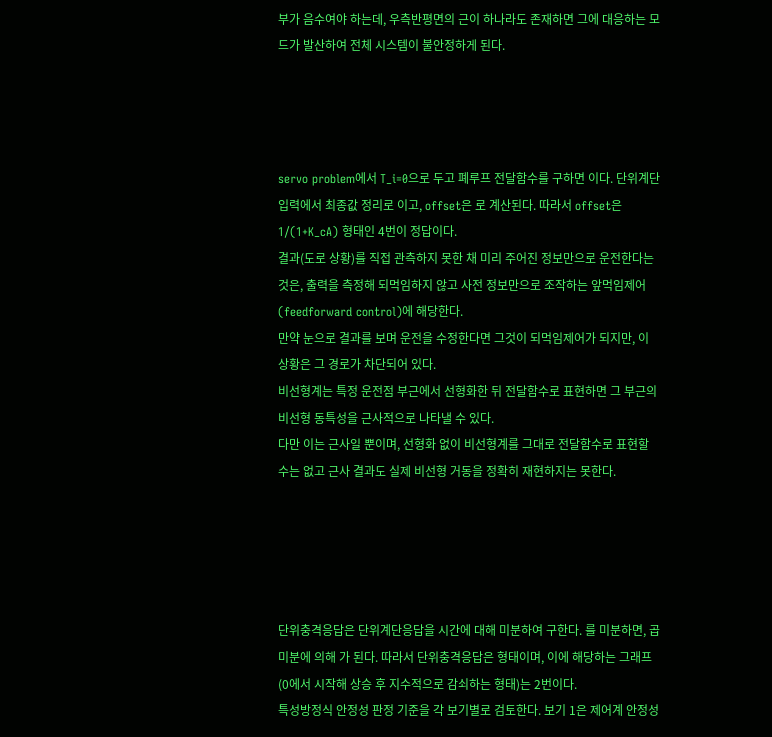부가 음수여야 하는데, 우측반평면의 근이 하나라도 존재하면 그에 대응하는 모드가 발산하여 전체 시스템이 불안정하게 된다.




servo problem에서 T_i=0으로 두고 폐루프 전달함수를 구하면 이다. 단위계단 입력에서 최종값 정리로 이고, offset은 로 계산된다. 따라서 offset은 1/(1+K_cA) 형태인 4번이 정답이다.
결과(도로 상황)를 직접 관측하지 못한 채 미리 주어진 정보만으로 운전한다는 것은, 출력을 측정해 되먹임하지 않고 사전 정보만으로 조작하는 앞먹임제어(feedforward control)에 해당한다.
만약 눈으로 결과를 보며 운전을 수정한다면 그것이 되먹임제어가 되지만, 이 상황은 그 경로가 차단되어 있다.
비선형계는 특정 운전점 부근에서 선형화한 뒤 전달함수로 표현하면 그 부근의 비선형 동특성을 근사적으로 나타낼 수 있다.
다만 이는 근사일 뿐이며, 선형화 없이 비선형계를 그대로 전달함수로 표현할 수는 없고 근사 결과도 실제 비선형 거동을 정확히 재현하지는 못한다.





단위충격응답은 단위계단응답을 시간에 대해 미분하여 구한다. 를 미분하면, 곱미분에 의해 가 된다. 따라서 단위충격응답은 형태이며, 이에 해당하는 그래프(0에서 시작해 상승 후 지수적으로 감쇠하는 형태)는 2번이다.
특성방정식 안정성 판정 기준을 각 보기별로 검토한다. 보기 1은 제어계 안정성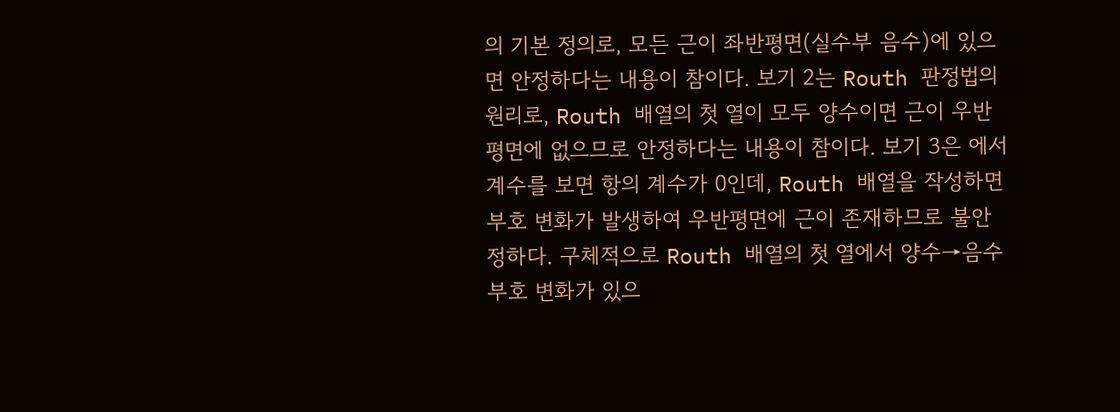의 기본 정의로, 모든 근이 좌반평면(실수부 음수)에 있으면 안정하다는 내용이 참이다. 보기 2는 Routh 판정법의 원리로, Routh 배열의 첫 열이 모두 양수이면 근이 우반평면에 없으므로 안정하다는 내용이 참이다. 보기 3은 에서 계수를 보면 항의 계수가 0인데, Routh 배열을 작성하면 부호 변화가 발생하여 우반평면에 근이 존재하므로 불안정하다. 구체적으로 Routh 배열의 첫 열에서 양수→음수 부호 변화가 있으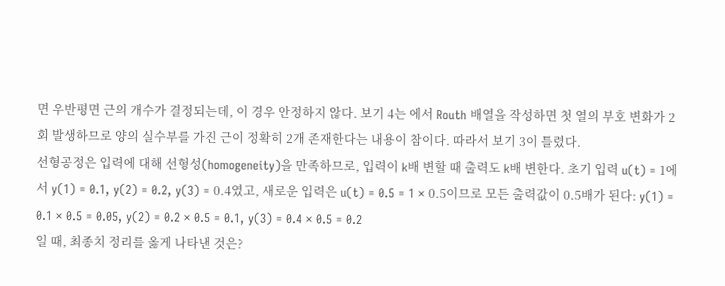면 우반평면 근의 개수가 결정되는데, 이 경우 안정하지 않다. 보기 4는 에서 Routh 배열을 작성하면 첫 열의 부호 변화가 2회 발생하므로 양의 실수부를 가진 근이 정확히 2개 존재한다는 내용이 참이다. 따라서 보기 3이 틀렸다.
선형공정은 입력에 대해 선형성(homogeneity)을 만족하므로, 입력이 k배 변할 때 출력도 k배 변한다. 초기 입력 u(t) = 1에서 y(1) = 0.1, y(2) = 0.2, y(3) = 0.4였고, 새로운 입력은 u(t) = 0.5 = 1 × 0.5이므로 모든 출력값이 0.5배가 된다: y(1) = 0.1 × 0.5 = 0.05, y(2) = 0.2 × 0.5 = 0.1, y(3) = 0.4 × 0.5 = 0.2
일 때, 최종치 정리를 옳게 나타낸 것은?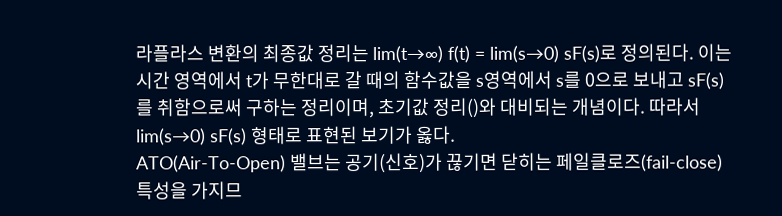라플라스 변환의 최종값 정리는 lim(t→∞) f(t) = lim(s→0) sF(s)로 정의된다. 이는 시간 영역에서 t가 무한대로 갈 때의 함수값을 s영역에서 s를 0으로 보내고 sF(s)를 취함으로써 구하는 정리이며, 초기값 정리()와 대비되는 개념이다. 따라서 lim(s→0) sF(s) 형태로 표현된 보기가 옳다.
ATO(Air-To-Open) 밸브는 공기(신호)가 끊기면 닫히는 페일클로즈(fail-close) 특성을 가지므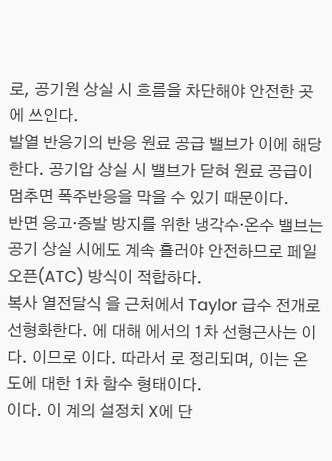로, 공기원 상실 시 흐름을 차단해야 안전한 곳에 쓰인다.
발열 반응기의 반응 원료 공급 밸브가 이에 해당한다. 공기압 상실 시 밸브가 닫혀 원료 공급이 멈추면 폭주반응을 막을 수 있기 때문이다.
반면 응고·증발 방지를 위한 냉각수·온수 밸브는 공기 상실 시에도 계속 흘러야 안전하므로 페일오픈(ATC) 방식이 적합하다.
복사 열전달식 을 근처에서 Taylor 급수 전개로 선형화한다. 에 대해 에서의 1차 선형근사는 이다. 이므로 이다. 따라서 로 정리되며, 이는 온도에 대한 1차 함수 형태이다.
이다. 이 계의 설정치 X에 단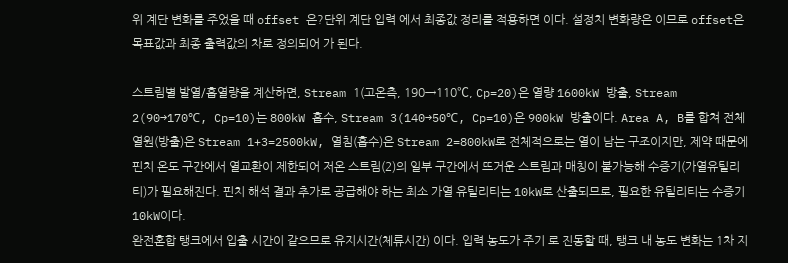위 계단 변화를 주었을 때 offset 은?단위 계단 입력 에서 최종값 정리를 적용하면 이다. 설정치 변화량은 이므로 offset은 목표값과 최종 출력값의 차로 정의되어 가 된다.

스트림별 발열/흡열량을 계산하면, Stream 1(고온측, 190→110℃, Cp=20)은 열량 1600kW 방출, Stream 2(90→170℃, Cp=10)는 800kW 흡수, Stream 3(140→50℃, Cp=10)은 900kW 방출이다. Area A, B를 합쳐 전체 열원(방출)은 Stream 1+3=2500kW, 열침(흡수)은 Stream 2=800kW로 전체적으로는 열이 남는 구조이지만, 제약 때문에 핀치 온도 구간에서 열교환이 제한되어 저온 스트림(2)의 일부 구간에서 뜨거운 스트림과 매칭이 불가능해 수증기(가열유틸리티)가 필요해진다. 핀치 해석 결과 추가로 공급해야 하는 최소 가열 유틸리티는 10kW로 산출되므로, 필요한 유틸리티는 수증기 10kW이다.
완전혼합 탱크에서 입출 시간이 같으므로 유지시간(체류시간) 이다. 입력 농도가 주기 로 진동할 때, 탱크 내 농도 변화는 1차 지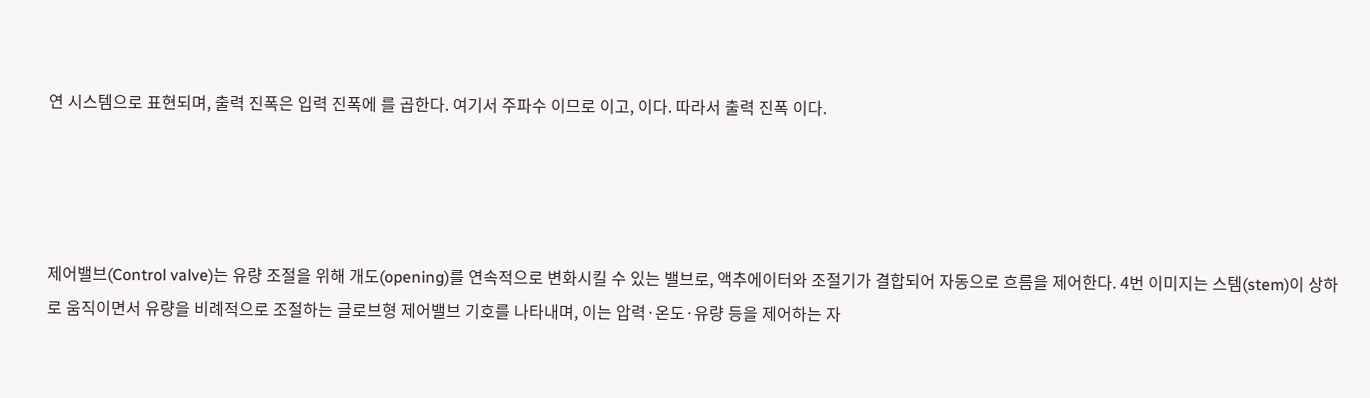연 시스템으로 표현되며, 출력 진폭은 입력 진폭에 를 곱한다. 여기서 주파수 이므로 이고, 이다. 따라서 출력 진폭 이다.




제어밸브(Control valve)는 유량 조절을 위해 개도(opening)를 연속적으로 변화시킬 수 있는 밸브로, 액추에이터와 조절기가 결합되어 자동으로 흐름을 제어한다. 4번 이미지는 스템(stem)이 상하로 움직이면서 유량을 비례적으로 조절하는 글로브형 제어밸브 기호를 나타내며, 이는 압력·온도·유량 등을 제어하는 자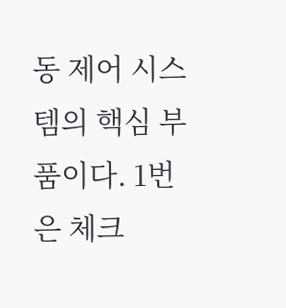동 제어 시스템의 핵심 부품이다. 1번은 체크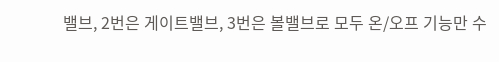밸브, 2번은 게이트밸브, 3번은 볼밸브로 모두 온/오프 기능만 수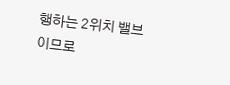행하는 2위치 밸브이므로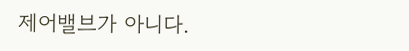제어밸브가 아니다.